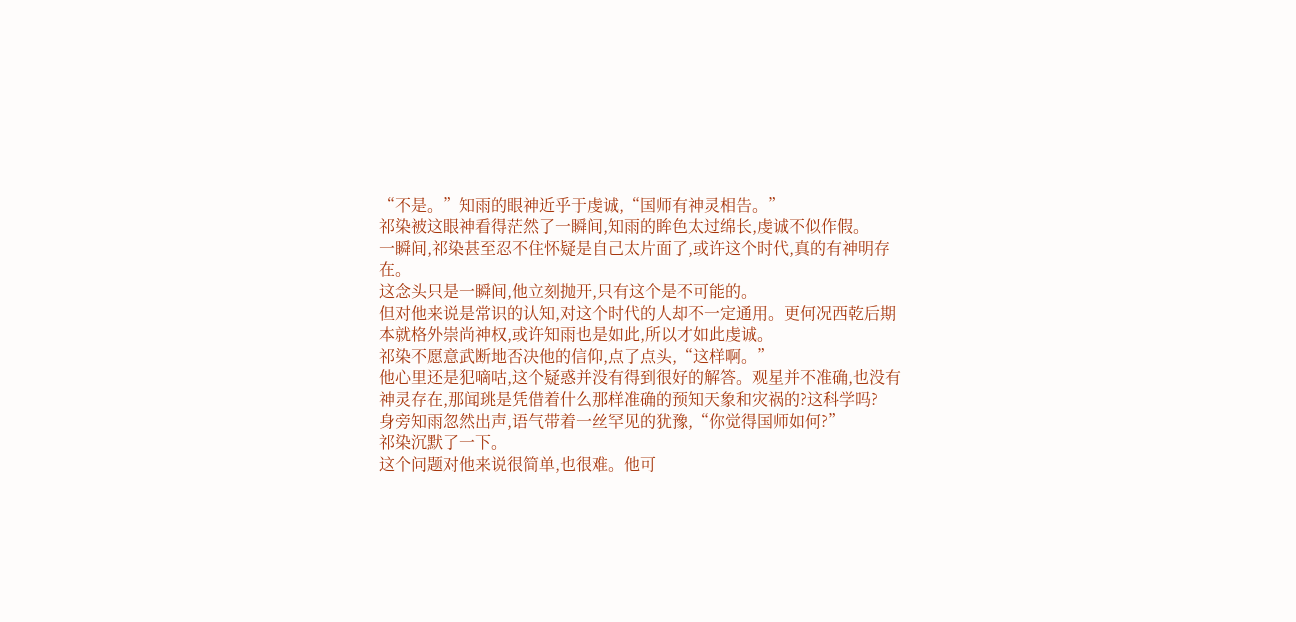“不是。”知雨的眼神近乎于虔诚,“国师有神灵相告。”
祁染被这眼神看得茫然了一瞬间,知雨的眸色太过绵长,虔诚不似作假。
一瞬间,祁染甚至忍不住怀疑是自己太片面了,或许这个时代,真的有神明存在。
这念头只是一瞬间,他立刻抛开,只有这个是不可能的。
但对他来说是常识的认知,对这个时代的人却不一定通用。更何况西乾后期本就格外崇尚神权,或许知雨也是如此,所以才如此虔诚。
祁染不愿意武断地否决他的信仰,点了点头,“这样啊。”
他心里还是犯嘀咕,这个疑惑并没有得到很好的解答。观星并不准确,也没有神灵存在,那闻珧是凭借着什么那样准确的预知天象和灾祸的?这科学吗?
身旁知雨忽然出声,语气带着一丝罕见的犹豫,“你觉得国师如何?”
祁染沉默了一下。
这个问题对他来说很简单,也很难。他可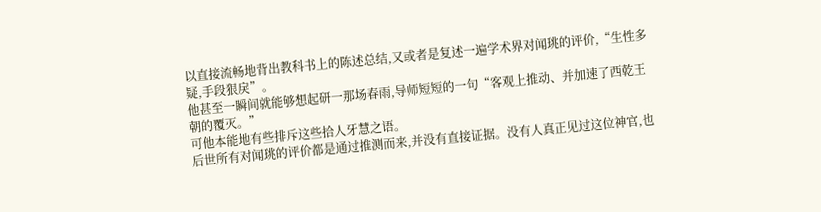以直接流畅地背出教科书上的陈述总结,又或者是复述一遍学术界对闻珧的评价,“生性多疑,手段狠戾”。
他甚至一瞬间就能够想起研一那场春雨,导师短短的一句“客观上推动、并加速了西乾王朝的覆灭。”
可他本能地有些排斥这些拾人牙慧之语。
后世所有对闻珧的评价都是通过推测而来,并没有直接证据。没有人真正见过这位神官,也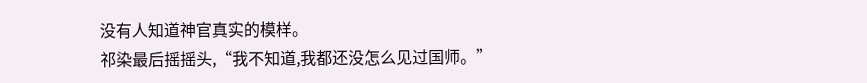没有人知道神官真实的模样。
祁染最后摇摇头,“我不知道,我都还没怎么见过国师。”